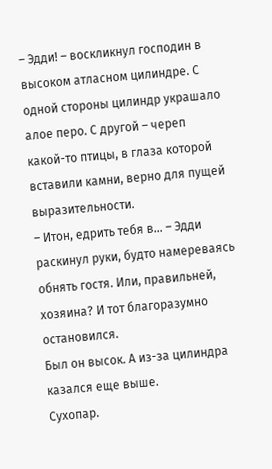– Эдди! – воскликнул господин в высоком атласном цилиндре. С одной стороны цилиндр украшало алое перо. С другой – череп какой-то птицы, в глаза которой вставили камни, верно для пущей выразительности.
– Итон, едрить тебя в… – Эдди раскинул руки, будто намереваясь обнять гостя. Или, правильней, хозяина? И тот благоразумно остановился.
Был он высок. А из-за цилиндра казался еще выше.
Сухопар.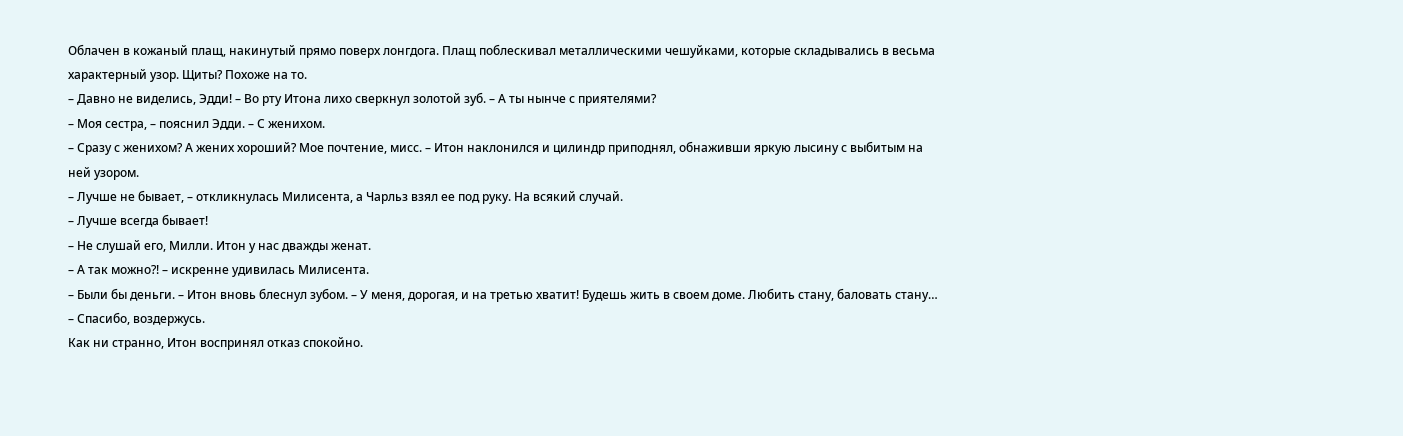Облачен в кожаный плащ, накинутый прямо поверх лонгдога. Плащ поблескивал металлическими чешуйками, которые складывались в весьма характерный узор. Щиты? Похоже на то.
– Давно не виделись, Эдди! – Во рту Итона лихо сверкнул золотой зуб. – А ты нынче с приятелями?
– Моя сестра, – пояснил Эдди. – С женихом.
– Сразу с женихом? А жених хороший? Мое почтение, мисс. – Итон наклонился и цилиндр приподнял, обнаживши яркую лысину с выбитым на ней узором.
– Лучше не бывает, – откликнулась Милисента, а Чарльз взял ее под руку. На всякий случай.
– Лучше всегда бывает!
– Не слушай его, Милли. Итон у нас дважды женат.
– А так можно?! – искренне удивилась Милисента.
– Были бы деньги. – Итон вновь блеснул зубом. – У меня, дорогая, и на третью хватит! Будешь жить в своем доме. Любить стану, баловать стану…
– Спасибо, воздержусь.
Как ни странно, Итон воспринял отказ спокойно.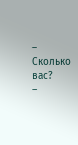– Сколько вас?
–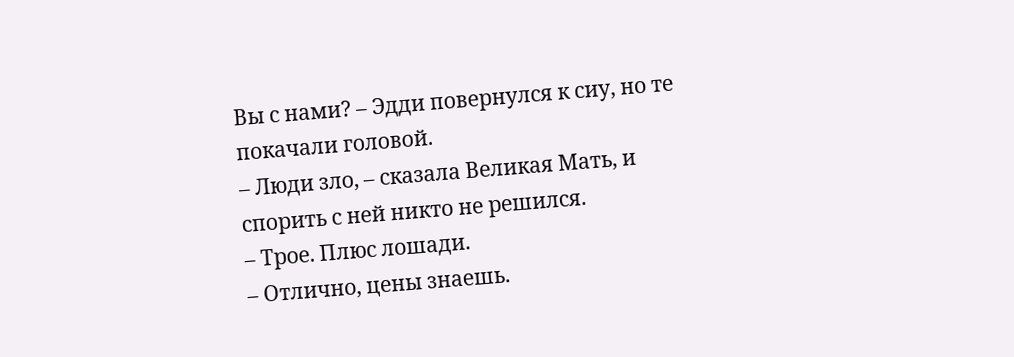Вы с нами? – Эдди повернулся к сиу, но те покачали головой.
– Люди зло, – сказала Великая Мать, и спорить с ней никто не решился.
– Трое. Плюс лошади.
– Отлично, цены знаешь.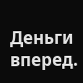Деньги вперед.